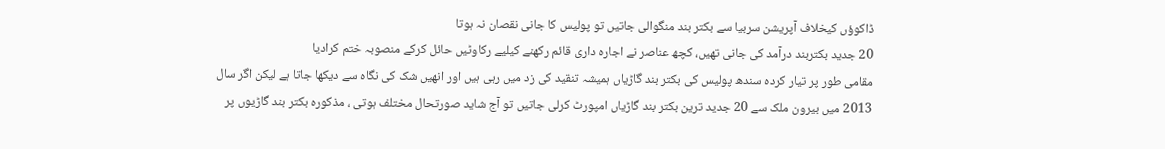ڈاکوؤں کیخلاف آپریشن سربیا سے بکتر بند منگوالی جاتیں تو پولیس کا جانی نقصان نہ ہوتا
20 جدید بکتربند درآمد کی جانی تھیں، کچھ عناصر نے اجارہ داری قائم رکھنے کیلیے رکاوٹیں حائل کرکے منصوبہ ختم کرادیا
مقامی طور پر تیار کردہ سندھ پولیس کی بکتر بند گاڑیاں ہمیشہ تنقید کی زد میں رہی ہیں اور انھیں شک کی نگاہ سے دیکھا جاتا ہے لیکن اگر سال 2013 میں بیرون ملک سے 20 جدید ترین بکتر بند گاڑیاں امپورٹ کرلی جاتیں تو آج شاید صورتحال مختلف ہوتی ، مذکورہ بکتر بند گاڑیوں پر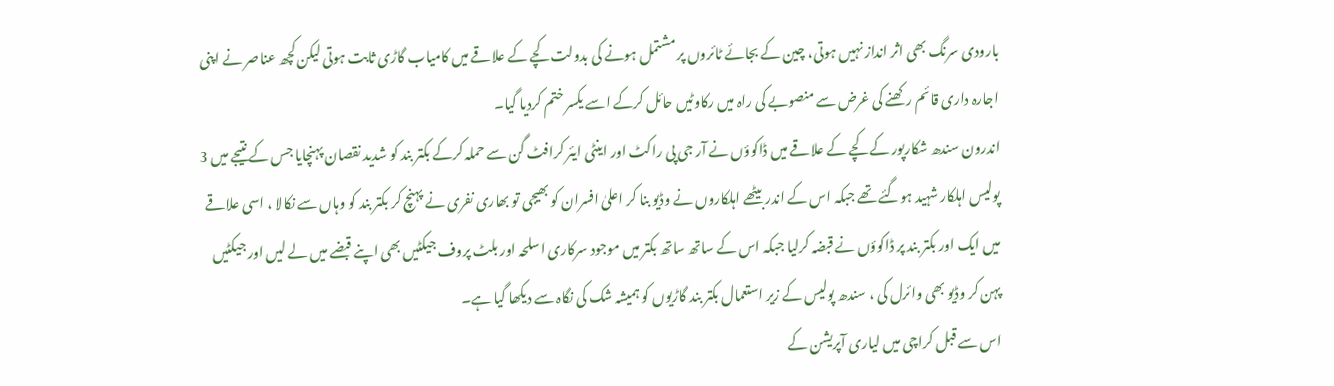بارودی سرنگ بھی اثر انداز نہیں ہوتی، چین کے بجائے ٹائروں پر مشتمل ہونے کی بدولت کچے کے علاقے میں کامیاب گاڑی ثابت ہوتی لیکن کچھ عناصر نے اپنی اجارہ داری قائم رکھنے کی غرض سے منصوبے کی راہ میں رکاوٹیں حائل کرکے اسے یکسر ختم کردیا گیا۔
اندرون سندھ شکارپور کے کچے کے علاقے میں ڈاکوؤں نے آر جی پی راکٹ اور اینٹی ایئر کرافٹ گن سے حملہ کرکے بکتر بند کو شدید نقصان پہنچایا جس کے نتیجے میں 3 پولیس اہلکار شہید ہوگئے تھے جبکہ اس کے اندر بیٹھے اہلکاروں نے وڈیو بنا کر اعلیٰ افسران کو بھیجی تو بھاری نفری نے پہنچ کر بکتر بند کو وہاں سے نکالا ، اسی علاقے میں ایک اور بکتر بند پر ڈاکوؤں نے قبضہ کرلیا جبکہ اس کے ساتھ ساتھ بکتر میں موجود سرکاری اسلحہ اور بلٹ پروف جیکٹیں بھی اپنے قبضے میں لے لیں اور جیکٹیں پہن کر وڈیو بھی وائرل کی ، سندھ پولیس کے زیر استعمال بکتر بند گاڑیوں کو ہمیشہ شک کی نگاہ سے دیکھا گیا ہے۔
اس سے قبل کراچی میں لیاری آپریشن کے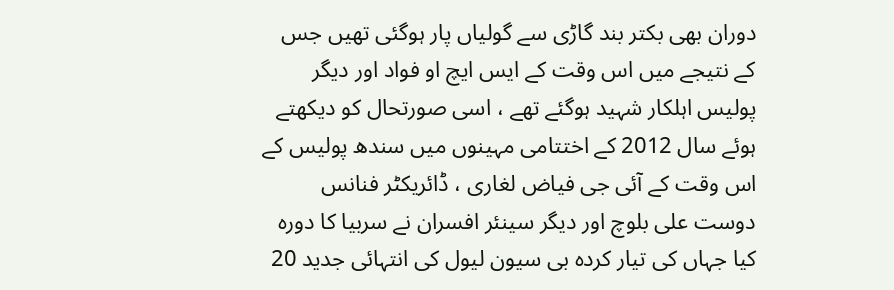دوران بھی بکتر بند گاڑی سے گولیاں پار ہوگئی تھیں جس کے نتیجے میں اس وقت کے ایس ایچ او فواد اور دیگر پولیس اہلکار شہید ہوگئے تھے ، اسی صورتحال کو دیکھتے ہوئے سال 2012 کے اختتامی مہینوں میں سندھ پولیس کے اس وقت کے آئی جی فیاض لغاری ، ڈائریکٹر فنانس دوست علی بلوچ اور دیگر سینئر افسران نے سربیا کا دورہ کیا جہاں کی تیار کردہ بی سیون لیول کی انتہائی جدید 20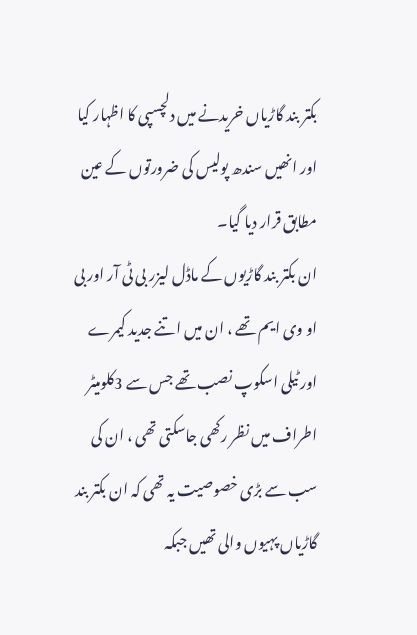بکتر بند گاڑیاں خریدنے میں دلچسپی کا اظہار کیا اور انھیں سندھ پولیس کی ضرورتوں کے عین مطابق قرار دیا گیا۔
ان بکتر بند گاڑیوں کے ماڈل لیزر بی ٹی آر اور بی او وی ایم تھے ، ان میں اتنے جدید کیمرے اور ٹیلی اسکوپ نصب تھے جس سے 3کلومیٹر اطراف میں نظر رکھی جاسکتی تھی ، ان کی سب سے بڑی خصوصیت یہ تھی کہ ان بکتر بند گاڑیاں پہیوں والی تھیں جبکہ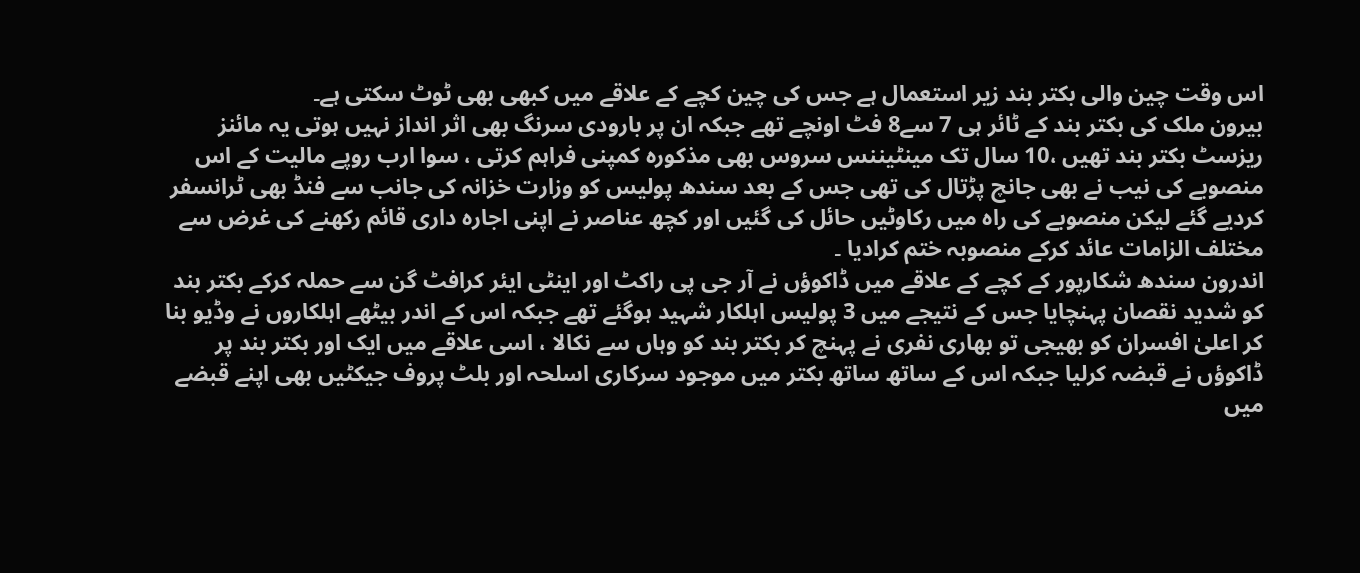اس وقت چین والی بکتر بند زیر استعمال ہے جس کی چین کچے کے علاقے میں کبھی بھی ٹوٹ سکتی ہے۔
بیرون ملک کی بکتر بند کے ٹائر ہی 7 سے8 فٹ اونچے تھے جبکہ ان پر بارودی سرنگ بھی اثر انداز نہیں ہوتی یہ مائنز ریزسٹ بکتر بند تھیں ،10 سال تک مینٹیننس سروس بھی مذکورہ کمپنی فراہم کرتی ، سوا ارب روپے مالیت کے اس منصوبے کی نیب نے بھی جانچ پڑتال کی تھی جس کے بعد سندھ پولیس کو وزارت خزانہ کی جانب سے فنڈ بھی ٹرانسفر کردیے گئے لیکن منصوبے کی راہ میں رکاوٹیں حائل کی گئیں اور کچھ عناصر نے اپنی اجارہ داری قائم رکھنے کی غرض سے مختلف الزامات عائد کرکے منصوبہ ختم کرادیا ۔
اندرون سندھ شکارپور کے کچے کے علاقے میں ڈاکوؤں نے آر جی پی راکٹ اور اینٹی ایئر کرافٹ گن سے حملہ کرکے بکتر بند کو شدید نقصان پہنچایا جس کے نتیجے میں 3 پولیس اہلکار شہید ہوگئے تھے جبکہ اس کے اندر بیٹھے اہلکاروں نے وڈیو بنا کر اعلیٰ افسران کو بھیجی تو بھاری نفری نے پہنچ کر بکتر بند کو وہاں سے نکالا ، اسی علاقے میں ایک اور بکتر بند پر ڈاکوؤں نے قبضہ کرلیا جبکہ اس کے ساتھ ساتھ بکتر میں موجود سرکاری اسلحہ اور بلٹ پروف جیکٹیں بھی اپنے قبضے میں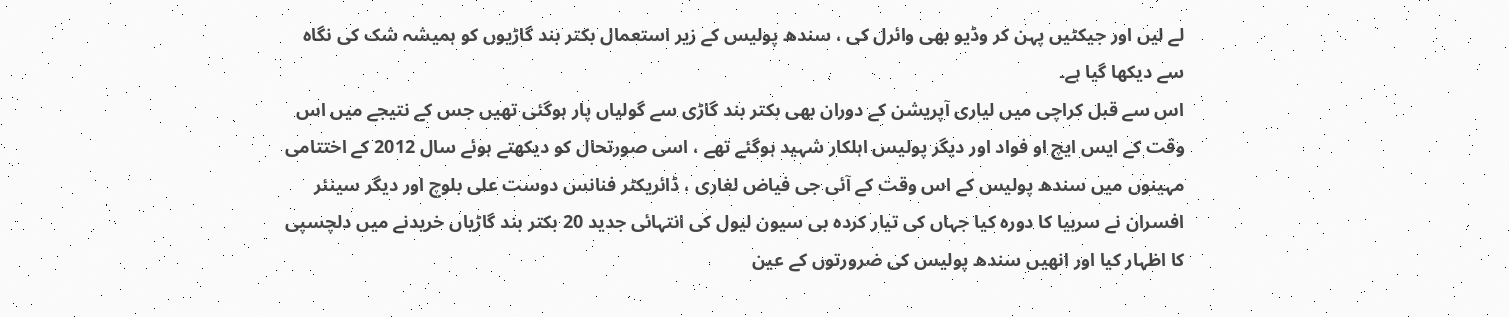لے لیں اور جیکٹیں پہن کر وڈیو بھی وائرل کی ، سندھ پولیس کے زیر استعمال بکتر بند گاڑیوں کو ہمیشہ شک کی نگاہ سے دیکھا گیا ہے۔
اس سے قبل کراچی میں لیاری آپریشن کے دوران بھی بکتر بند گاڑی سے گولیاں پار ہوگئی تھیں جس کے نتیجے میں اس وقت کے ایس ایچ او فواد اور دیگر پولیس اہلکار شہید ہوگئے تھے ، اسی صورتحال کو دیکھتے ہوئے سال 2012 کے اختتامی مہینوں میں سندھ پولیس کے اس وقت کے آئی جی فیاض لغاری ، ڈائریکٹر فنانس دوست علی بلوچ اور دیگر سینئر افسران نے سربیا کا دورہ کیا جہاں کی تیار کردہ بی سیون لیول کی انتہائی جدید 20 بکتر بند گاڑیاں خریدنے میں دلچسپی کا اظہار کیا اور انھیں سندھ پولیس کی ضرورتوں کے عین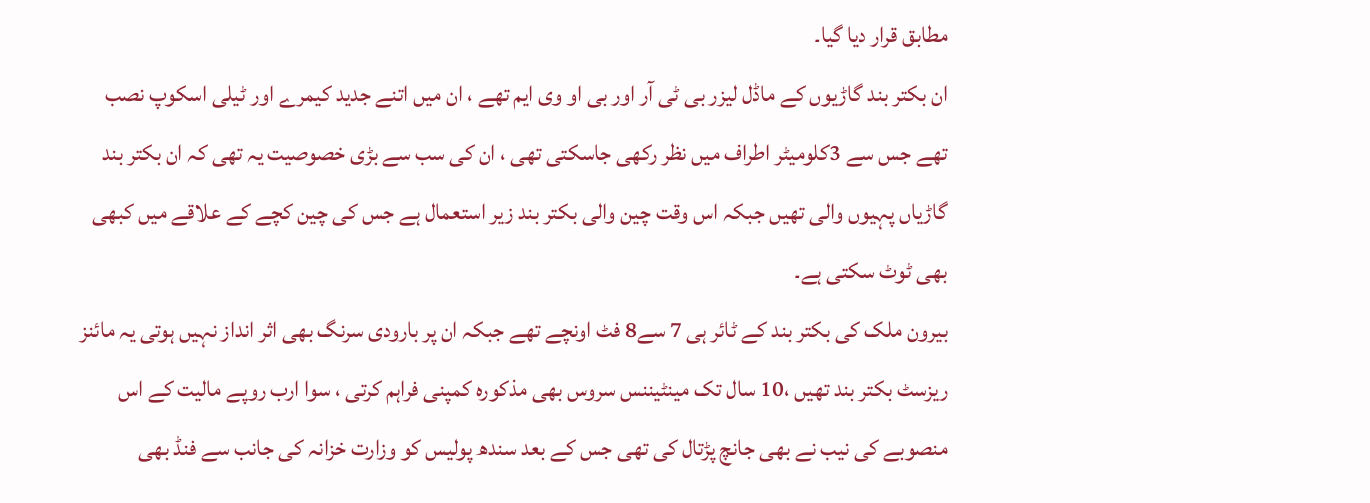مطابق قرار دیا گیا۔
ان بکتر بند گاڑیوں کے ماڈل لیزر بی ٹی آر اور بی او وی ایم تھے ، ان میں اتنے جدید کیمرے اور ٹیلی اسکوپ نصب تھے جس سے 3کلومیٹر اطراف میں نظر رکھی جاسکتی تھی ، ان کی سب سے بڑی خصوصیت یہ تھی کہ ان بکتر بند گاڑیاں پہیوں والی تھیں جبکہ اس وقت چین والی بکتر بند زیر استعمال ہے جس کی چین کچے کے علاقے میں کبھی بھی ٹوٹ سکتی ہے۔
بیرون ملک کی بکتر بند کے ٹائر ہی 7 سے8 فٹ اونچے تھے جبکہ ان پر بارودی سرنگ بھی اثر انداز نہیں ہوتی یہ مائنز ریزسٹ بکتر بند تھیں ،10 سال تک مینٹیننس سروس بھی مذکورہ کمپنی فراہم کرتی ، سوا ارب روپے مالیت کے اس منصوبے کی نیب نے بھی جانچ پڑتال کی تھی جس کے بعد سندھ پولیس کو وزارت خزانہ کی جانب سے فنڈ بھی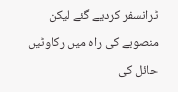ٹرانسفر کردیے گئے لیکن منصوبے کی راہ میں رکاوٹیں حائل کی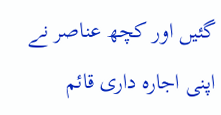گئیں اور کچھ عناصر نے اپنی اجارہ داری قائم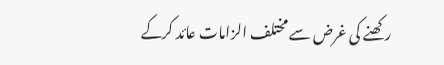رکھنے کی غرض سے مختلف الزامات عائد کرکے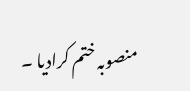منصوبہ ختم کرادیا ۔